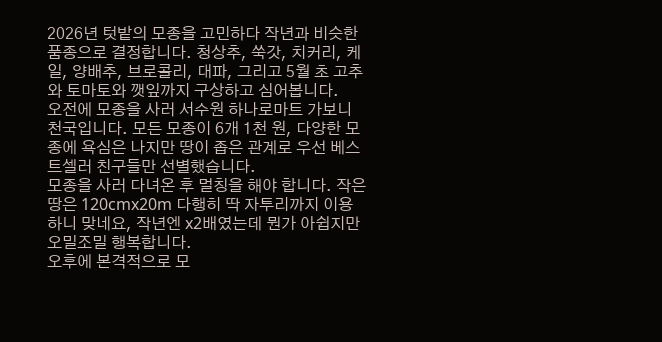2026년 텃밭의 모종을 고민하다 작년과 비슷한 품종으로 결정합니다. 청상추, 쑥갓, 치커리, 케일, 양배추, 브로콜리, 대파, 그리고 5월 초 고추와 토마토와 깻잎까지 구상하고 심어봅니다.
오전에 모종을 사러 서수원 하나로마트 가보니 천국입니다. 모든 모종이 6개 1천 원, 다양한 모종에 욕심은 나지만 땅이 좁은 관계로 우선 베스트셀러 친구들만 선별했습니다.
모종을 사러 다녀온 후 멀칭을 해야 합니다. 작은 땅은 120cmx20m 다행히 딱 자투리까지 이용하니 맞네요, 작년엔 x2배였는데 뭔가 아쉽지만 오밀조밀 행복합니다.
오후에 본격적으로 모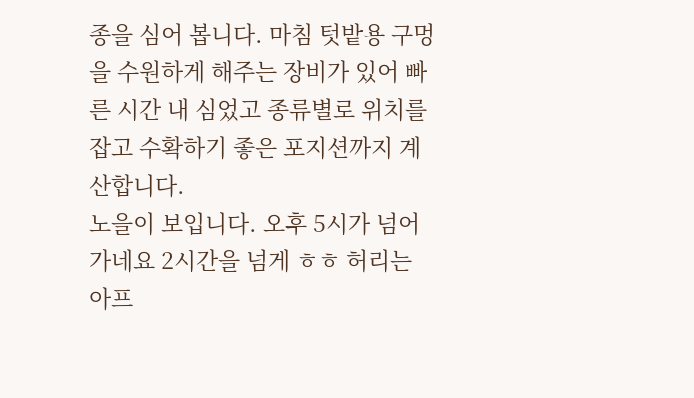종을 심어 봅니다. 마침 텃밭용 구멍을 수원하게 해주는 장비가 있어 빠른 시간 내 심었고 종류별로 위치를 잡고 수확하기 좋은 포지션까지 계산합니다.
노을이 보입니다. 오후 5시가 넘어가네요 2시간을 넘게 ㅎㅎ 허리는 아프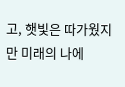고, 햇빛은 따가웠지만 미래의 나에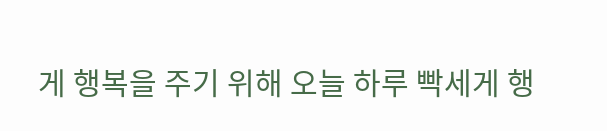게 행복을 주기 위해 오늘 하루 빡세게 행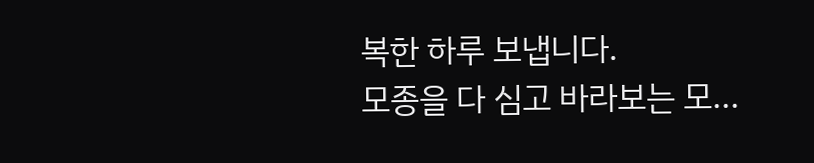복한 하루 보냅니다.
모종을 다 심고 바라보는 모...